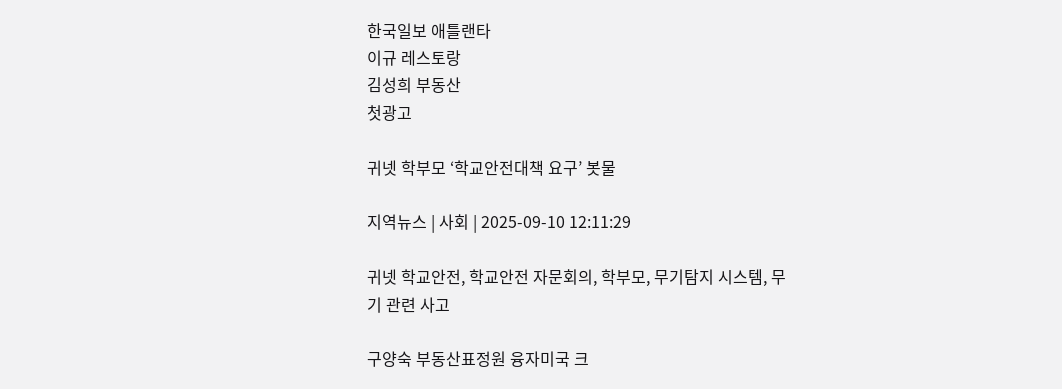한국일보 애틀랜타
이규 레스토랑
김성희 부동산
첫광고

귀넷 학부모 ‘학교안전대책 요구’ 봇물

지역뉴스 | 사회 | 2025-09-10 12:11:29

귀넷 학교안전, 학교안전 자문회의, 학부모, 무기탐지 시스템, 무기 관련 사고

구양숙 부동산표정원 융자미국 크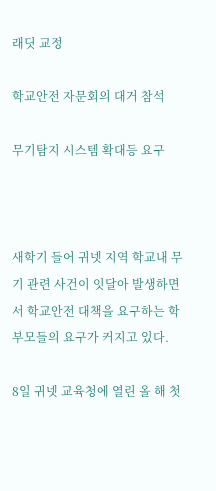래딧 교정

학교안전 자문회의 대거 참석

무기탐지 시스템 확대등 요구



새학기 들어 귀넷 지역 학교내 무기 관련 사건이 잇달아 발생하면서 학교안전 대책을 요구하는 학부모들의 요구가 커지고 있다.

8일 귀넷 교육청에 열린 올 해 첫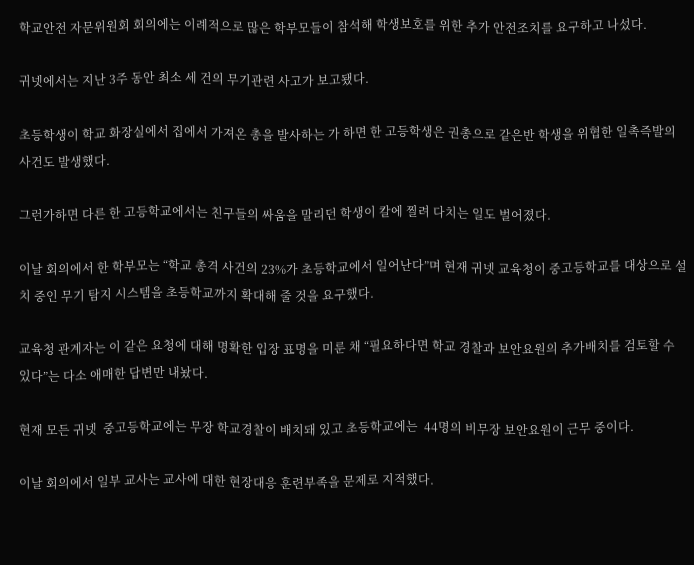학교안전 자문위원회 회의에는 이례적으로 많은 학부모들이 참석해 학생보호를 위한 추가 안전조치를 요구하고 나섰다.

귀넷에서는 지난 3주 동안 최소 세 건의 무기관련 사고가 보고됐다.

초등학생이 학교 화장실에서 집에서 가져온 총을 발사하는 가 하면 한 고등학생은 권총으로 같은반 학생을 위협한 일촉즉발의 사건도 발생했다.

그런가하면 다른 한 고등학교에서는 친구들의 싸움을 말리던 학생이 칼에 찔려 다치는 일도 벌어졌다.

이날 회의에서 한 학부모는 “학교 총격 사건의 23%가 초등학교에서 일어난다”며 현재 귀넷 교육청이 중고등학교를 대상으로 설치 중인 무기 탐지 시스템을 초등학교까지 확대해 줄 것을 요구했다.

교육청 관계자는 이 같은 요청에 대해 명확한 입장 표명을 미룬 채 “필요하다면 학교 경찰과 보안요원의 추가배치를 검토할 수 있다”는 다소 애매한 답변만 내놨다.

현재 모든 귀넷  중고등학교에는 무장 학교경찰이 배치돼 있고 초등학교에는  44명의 비무장 보안요원이 근무 중이다.

이날 회의에서 일부 교사는 교사에 대한 현장대응 훈련부족을 문제로 지적했다.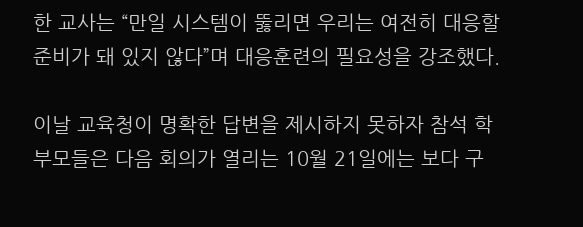한 교사는 “만일 시스템이 뚫리면 우리는 여전히 대응할 준비가 돼 있지 않다”며 대응훈련의 필요성을 강조했다.

이날 교육청이 명확한 답변을 제시하지 못하자 참석 학부모들은 다음 회의가 열리는 10월 21일에는 보다 구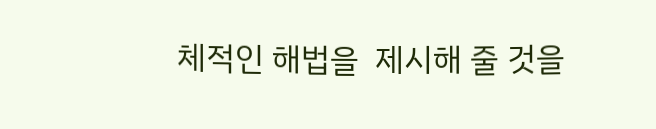체적인 해법을  제시해 줄 것을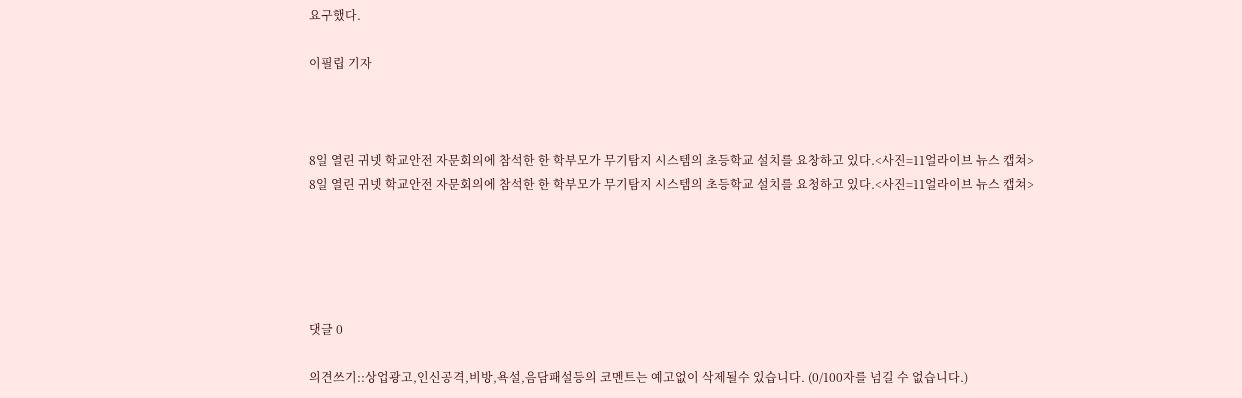요구했다.

이필립 기자



8일 열린 귀넷 학교안전 자문회의에 참석한 한 학부모가 무기탐지 시스템의 초등학교 설치를 요창하고 있다.<사진=11얼라이브 뉴스 캡쳐>
8일 열린 귀넷 학교안전 자문회의에 참석한 한 학부모가 무기탐지 시스템의 초등학교 설치를 요청하고 있다.<사진=11얼라이브 뉴스 캡쳐>





댓글 0

의견쓰기::상업광고,인신공격,비방,욕설,음담패설등의 코멘트는 예고없이 삭제될수 있습니다. (0/100자를 넘길 수 없습니다.)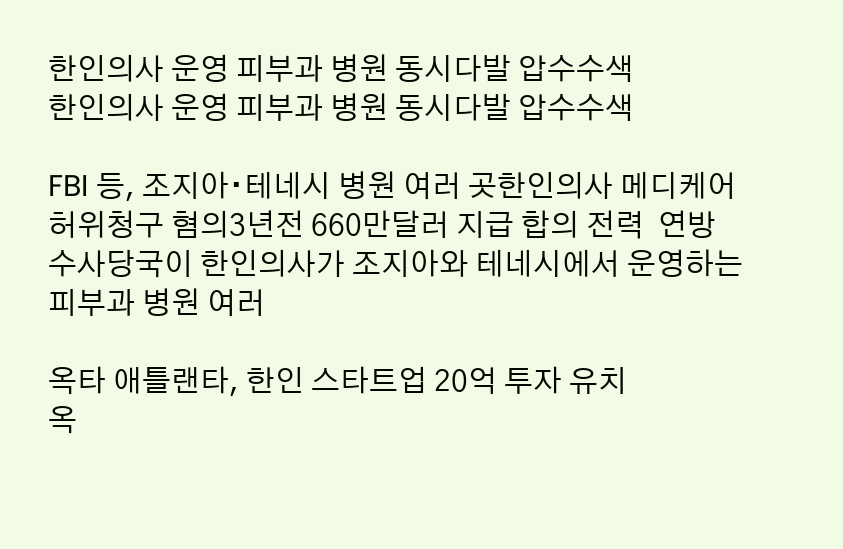한인의사 운영 피부과 병원 동시다발 압수수색
한인의사 운영 피부과 병원 동시다발 압수수색

FBI 등, 조지아∙테네시 병원 여러 곳한인의사 메디케어 허위청구 혐의3년전 660만달러 지급 합의 전력  연방 수사당국이 한인의사가 조지아와 테네시에서 운영하는 피부과 병원 여러

옥타 애틀랜타, 한인 스타트업 20억 투자 유치
옥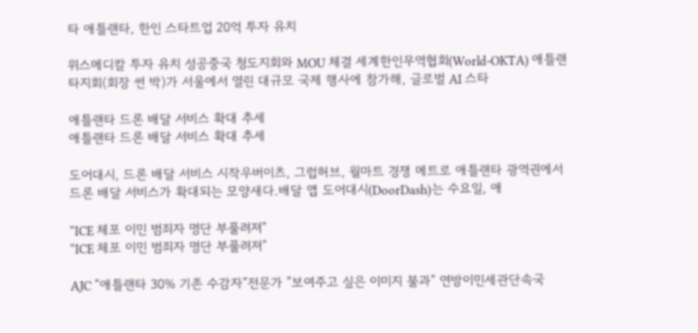타 애틀랜타, 한인 스타트업 20억 투자 유치

위스메디칼 투자 유치 성공중국 청도지회와 MOU 체결 세계한인무역협회(World-OKTA) 애틀랜타지회(회장 썬 박)가 서울에서 열린 대규모 국제 행사에 참가해, 글로벌 AI 스타

애틀랜타 드론 배달 서비스 확대 추세
애틀랜타 드론 배달 서비스 확대 추세

도어대시, 드론 배달 서비스 시작우버이츠, 그럽허브, 월마트 경쟁 메트로 애틀랜타 광역권에서 드론 배달 서비스가 확대되는 모양새다.배달 앱 도어대시(DoorDash)는 수요일, 애

“ICE 체포 이민 범죄자 명단 부풀려져”
“ICE 체포 이민 범죄자 명단 부풀려져”

AJC ”애틀랜타 30% 기존 수감자”전문가 ”보여주고 싶은 이미지 불과” 연방이민세관단속국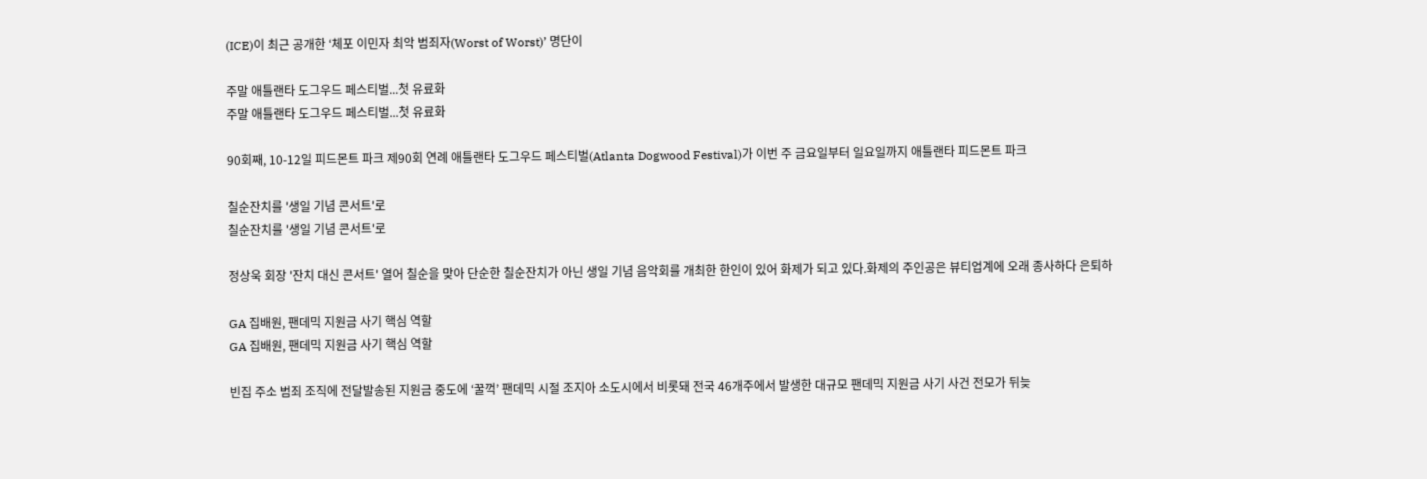(ICE)이 최근 공개한 ‘체포 이민자 최악 범죄자(Worst of Worst)’ 명단이

주말 애틀랜타 도그우드 페스티벌...첫 유료화
주말 애틀랜타 도그우드 페스티벌...첫 유료화

90회째, 10-12일 피드몬트 파크 제90회 연례 애틀랜타 도그우드 페스티벌(Atlanta Dogwood Festival)가 이번 주 금요일부터 일요일까지 애틀랜타 피드몬트 파크

칠순잔치를 '생일 기념 콘서트'로
칠순잔치를 '생일 기념 콘서트'로

정상욱 회장 '잔치 대신 콘서트' 열어 칠순을 맞아 단순한 칠순잔치가 아닌 생일 기념 음악회를 개최한 한인이 있어 화제가 되고 있다.화제의 주인공은 뷰티업계에 오래 종사하다 은퇴하

GA 집배원, 팬데믹 지원금 사기 핵심 역할
GA 집배원, 팬데믹 지원금 사기 핵심 역할

빈집 주소 범죄 조직에 전달발송된 지원금 중도에 ‘꿀꺽’ 팬데믹 시절 조지아 소도시에서 비롯돼 전국 46개주에서 발생한 대규모 팬데믹 지원금 사기 사건 전모가 뒤늦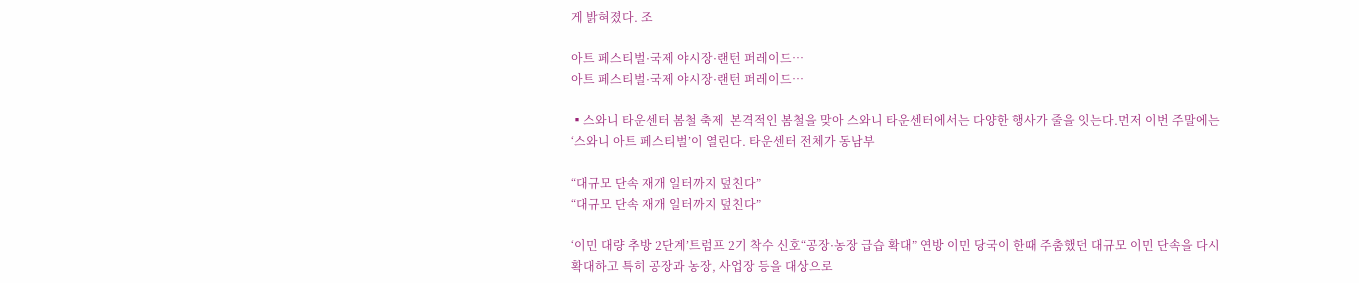게 밝혀졌다. 조

아트 페스티벌·국제 야시장·랜턴 퍼레이드…
아트 페스티벌·국제 야시장·랜턴 퍼레이드…

▪스와니 타운센터 봄철 축제  본격적인 봄철을 맞아 스와니 타운센터에서는 다양한 행사가 줄을 잇는다.먼저 이번 주말에는 ‘스와니 아트 페스티벌’이 열린다. 타운센터 전체가 동남부

“대규모 단속 재개 일터까지 덮친다”
“대규모 단속 재개 일터까지 덮친다”

‘이민 대량 추방 2단계’트럼프 2기 착수 신호“공장·농장 급습 확대” 연방 이민 당국이 한때 주춤했던 대규모 이민 단속을 다시 확대하고 특히 공장과 농장, 사업장 등을 대상으로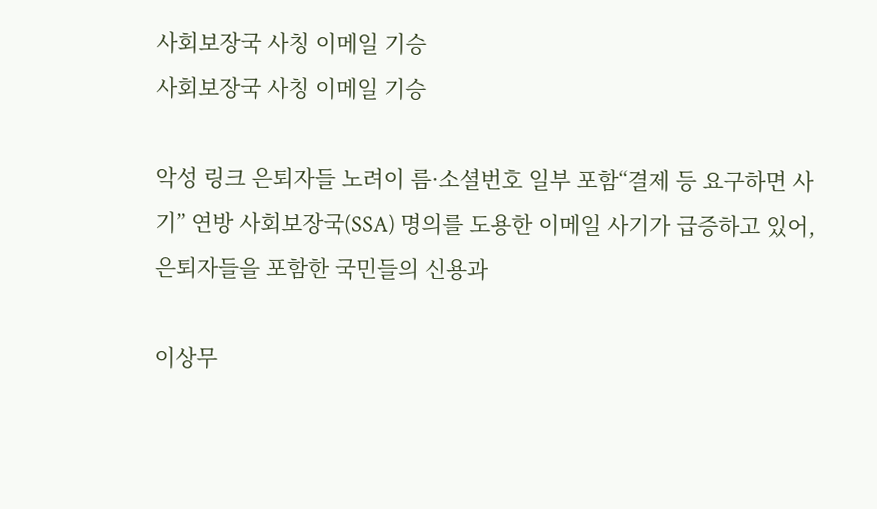사회보장국 사칭 이메일 기승
사회보장국 사칭 이메일 기승

악성 링크 은퇴자들 노려이 름·소셜번호 일부 포함“결제 등 요구하면 사기” 연방 사회보장국(SSA) 명의를 도용한 이메일 사기가 급증하고 있어, 은퇴자들을 포함한 국민들의 신용과

이상무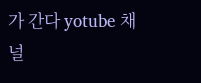가 간다 yotube 채널